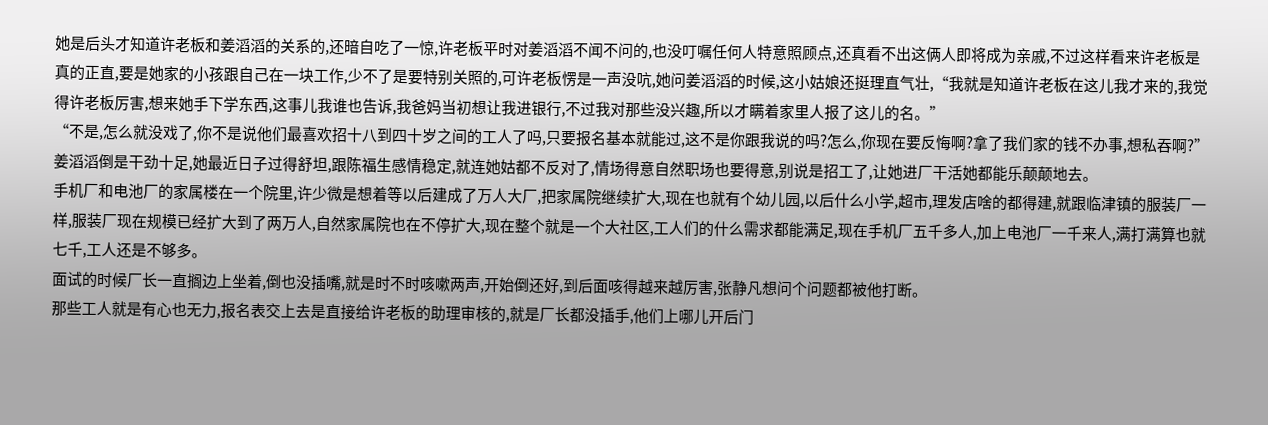她是后头才知道许老板和姜滔滔的关系的,还暗自吃了一惊,许老板平时对姜滔滔不闻不问的,也没叮嘱任何人特意照顾点,还真看不出这俩人即将成为亲戚,不过这样看来许老板是真的正直,要是她家的小孩跟自己在一块工作,少不了是要特别关照的,可许老板愣是一声没吭,她问姜滔滔的时候,这小姑娘还挺理直气壮,“我就是知道许老板在这儿我才来的,我觉得许老板厉害,想来她手下学东西,这事儿我谁也告诉,我爸妈当初想让我进银行,不过我对那些没兴趣,所以才瞒着家里人报了这儿的名。”
“不是,怎么就没戏了,你不是说他们最喜欢招十八到四十岁之间的工人了吗,只要报名基本就能过,这不是你跟我说的吗?怎么,你现在要反悔啊?拿了我们家的钱不办事,想私吞啊?”
姜滔滔倒是干劲十足,她最近日子过得舒坦,跟陈福生感情稳定,就连她姑都不反对了,情场得意自然职场也要得意,别说是招工了,让她进厂干活她都能乐颠颠地去。
手机厂和电池厂的家属楼在一个院里,许少微是想着等以后建成了万人大厂,把家属院继续扩大,现在也就有个幼儿园,以后什么小学,超市,理发店啥的都得建,就跟临津镇的服装厂一样,服装厂现在规模已经扩大到了两万人,自然家属院也在不停扩大,现在整个就是一个大社区,工人们的什么需求都能满足,现在手机厂五千多人,加上电池厂一千来人,满打满算也就七千,工人还是不够多。
面试的时候厂长一直搁边上坐着,倒也没插嘴,就是时不时咳嗽两声,开始倒还好,到后面咳得越来越厉害,张静凡想问个问题都被他打断。
那些工人就是有心也无力,报名表交上去是直接给许老板的助理审核的,就是厂长都没插手,他们上哪儿开后门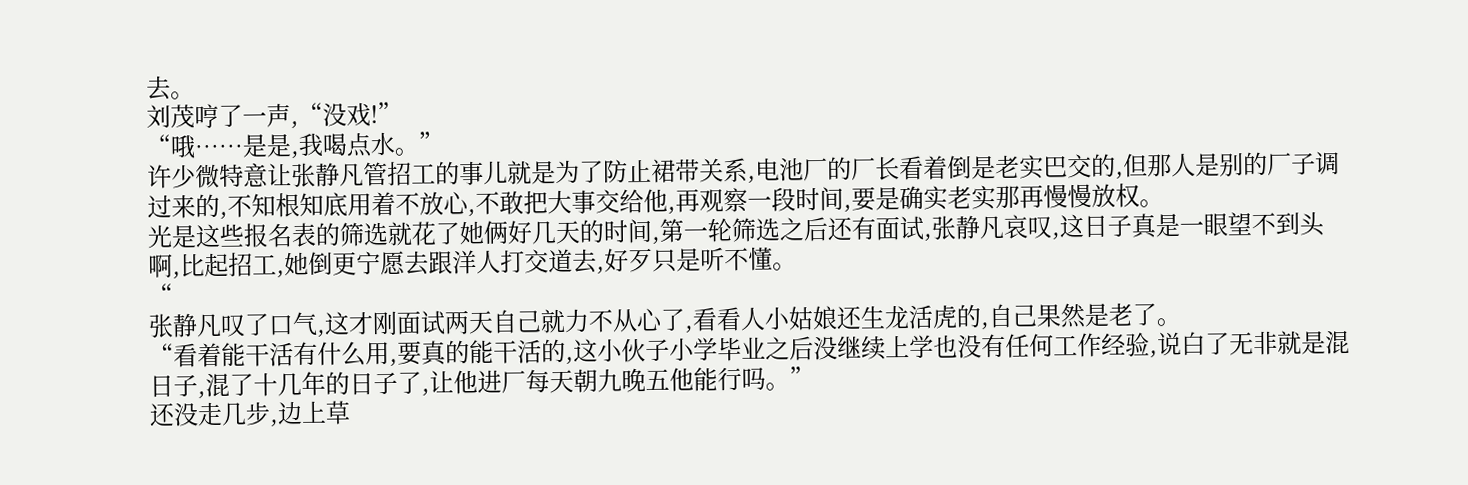去。
刘茂哼了一声,“没戏!”
“哦……是是,我喝点水。”
许少微特意让张静凡管招工的事儿就是为了防止裙带关系,电池厂的厂长看着倒是老实巴交的,但那人是别的厂子调过来的,不知根知底用着不放心,不敢把大事交给他,再观察一段时间,要是确实老实那再慢慢放权。
光是这些报名表的筛选就花了她俩好几天的时间,第一轮筛选之后还有面试,张静凡哀叹,这日子真是一眼望不到头啊,比起招工,她倒更宁愿去跟洋人打交道去,好歹只是听不懂。
“
张静凡叹了口气,这才刚面试两天自己就力不从心了,看看人小姑娘还生龙活虎的,自己果然是老了。
“看着能干活有什么用,要真的能干活的,这小伙子小学毕业之后没继续上学也没有任何工作经验,说白了无非就是混日子,混了十几年的日子了,让他进厂每天朝九晚五他能行吗。”
还没走几步,边上草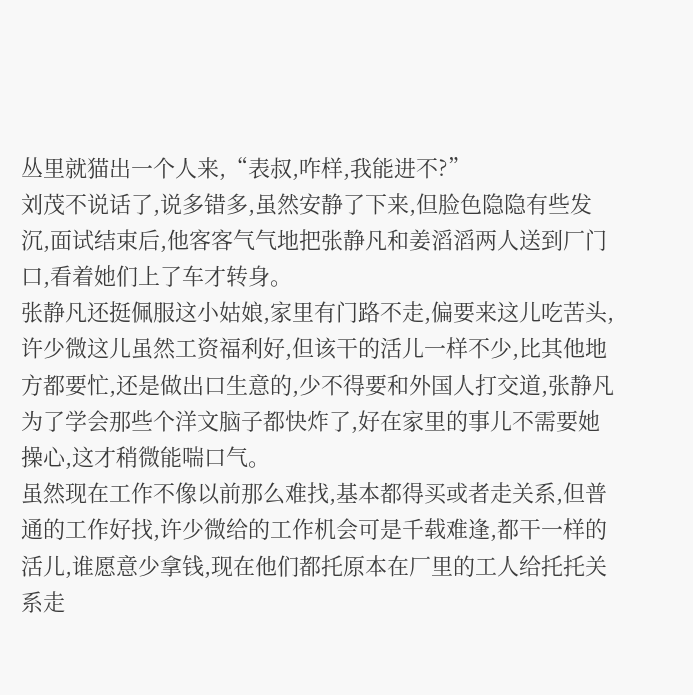丛里就猫出一个人来,“表叔,咋样,我能进不?”
刘茂不说话了,说多错多,虽然安静了下来,但脸色隐隐有些发沉,面试结束后,他客客气气地把张静凡和姜滔滔两人送到厂门口,看着她们上了车才转身。
张静凡还挺佩服这小姑娘,家里有门路不走,偏要来这儿吃苦头,许少微这儿虽然工资福利好,但该干的活儿一样不少,比其他地方都要忙,还是做出口生意的,少不得要和外国人打交道,张静凡为了学会那些个洋文脑子都快炸了,好在家里的事儿不需要她操心,这才稍微能喘口气。
虽然现在工作不像以前那么难找,基本都得买或者走关系,但普通的工作好找,许少微给的工作机会可是千载难逢,都干一样的活儿,谁愿意少拿钱,现在他们都托原本在厂里的工人给托托关系走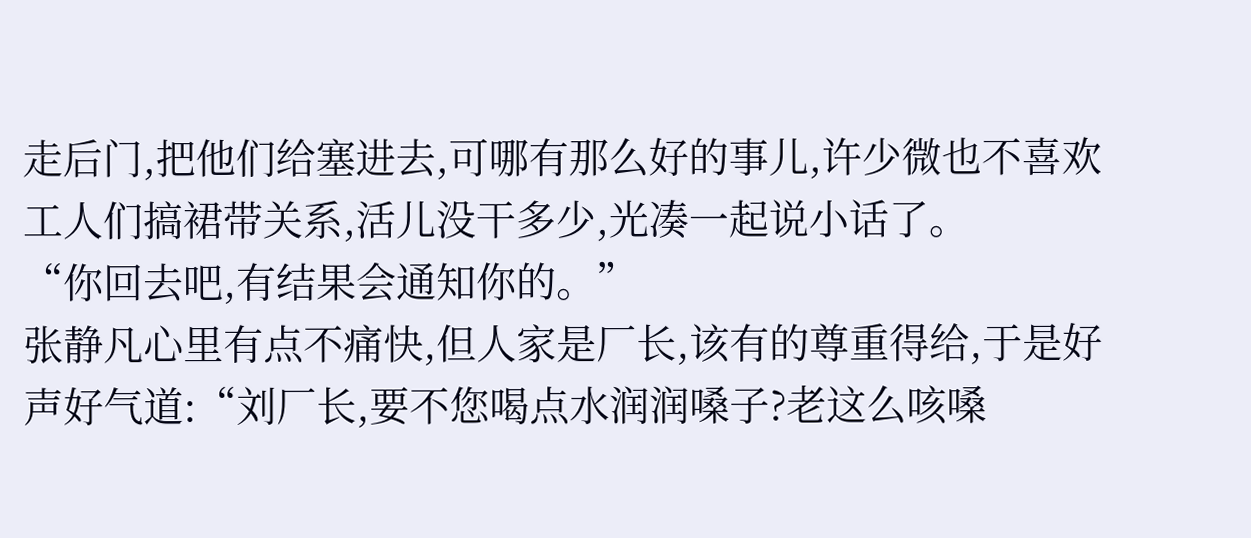走后门,把他们给塞进去,可哪有那么好的事儿,许少微也不喜欢工人们搞裙带关系,活儿没干多少,光凑一起说小话了。
“你回去吧,有结果会通知你的。”
张静凡心里有点不痛快,但人家是厂长,该有的尊重得给,于是好声好气道:“刘厂长,要不您喝点水润润嗓子?老这么咳嗓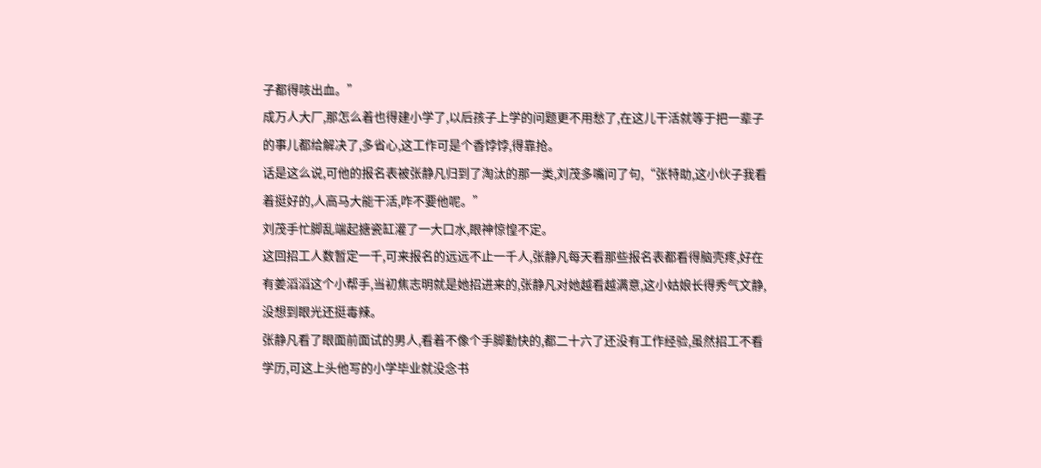子都得咳出血。”
成万人大厂,那怎么着也得建小学了,以后孩子上学的问题更不用愁了,在这儿干活就等于把一辈子的事儿都给解决了,多省心,这工作可是个香饽饽,得靠抢。
话是这么说,可他的报名表被张静凡归到了淘汰的那一类,刘茂多嘴问了句,“张特助,这小伙子我看着挺好的,人高马大能干活,咋不要他呢。”
刘茂手忙脚乱端起搪瓷缸灌了一大口水,眼神惊惶不定。
这回招工人数暂定一千,可来报名的远远不止一千人,张静凡每天看那些报名表都看得脑壳疼,好在有姜滔滔这个小帮手,当初焦志明就是她招进来的,张静凡对她越看越满意,这小姑娘长得秀气文静,没想到眼光还挺毒辣。
张静凡看了眼面前面试的男人,看着不像个手脚勤快的,都二十六了还没有工作经验,虽然招工不看学历,可这上头他写的小学毕业就没念书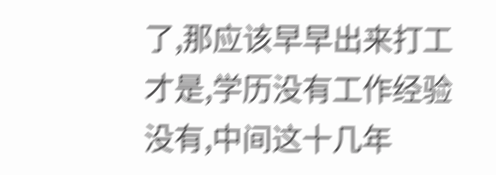了,那应该早早出来打工才是,学历没有工作经验没有,中间这十几年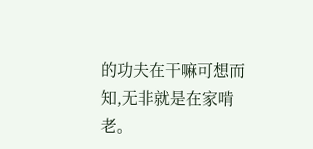的功夫在干嘛可想而知,无非就是在家啃老。